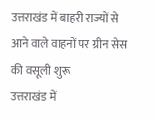उत्तराखंड में बाहरी राज्यों से आने वाले वाहनों पर ग्रीन सेस की वसूली शुरू
उत्तराखंड में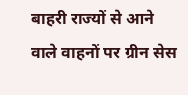बाहरी राज्यों से आने वाले वाहनों पर ग्रीन सेस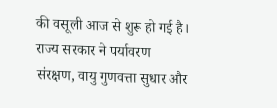की वसूली आज से शुरू हो गई है। राज्य सरकार ने पर्यावरण संरक्षण, वायु गुणवत्ता सुधार और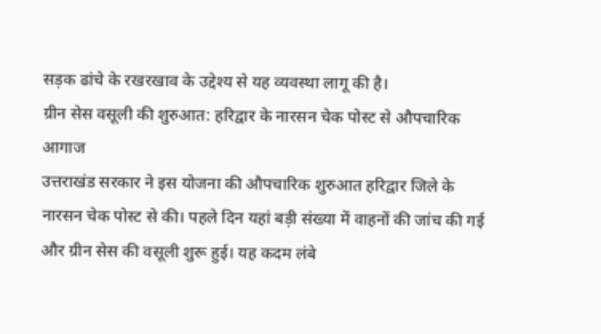सड़क ढांचे के रखरखाव के उद्देश्य से यह व्यवस्था लागू की है।
ग्रीन सेस वसूली की शुरुआत: हरिद्वार के नारसन चेक पोस्ट से औपचारिक आगाज
उत्तराखंड सरकार ने इस योजना की औपचारिक शुरुआत हरिद्वार जिले के नारसन चेक पोस्ट से की। पहले दिन यहां बड़ी संख्या में वाहनों की जांच की गई और ग्रीन सेस की वसूली शुरू हुई। यह कदम लंबे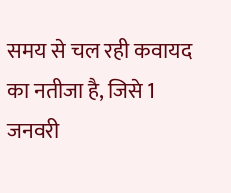समय से चल रही कवायद का नतीजा है, जिसे 1 जनवरी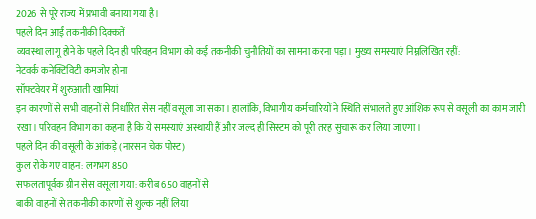2026 से पूरे राज्य में प्रभावी बनाया गया है।
पहले दिन आईं तकनीकी दिक्कतें
व्यवस्था लागू होने के पहले दिन ही परिवहन विभाग को कई तकनीकी चुनौतियों का सामना करना पड़ा। मुख्य समस्याएं निम्नलिखित रहीं:
नेटवर्क कनेक्टिविटी कमजोर होना
सॉफ्टवेयर में शुरुआती खामियां
इन कारणों से सभी वाहनों से निर्धारित सेस नहीं वसूला जा सका। हालांकि, विभागीय कर्मचारियों ने स्थिति संभालते हुए आंशिक रूप से वसूली का काम जारी रखा। परिवहन विभाग का कहना है कि ये समस्याएं अस्थायी हैं और जल्द ही सिस्टम को पूरी तरह सुचारू कर लिया जाएगा।
पहले दिन की वसूली के आंकड़े (नारसन चेक पोस्ट)
कुल रोके गए वाहन: लगभग 850
सफलतापूर्वक ग्रीन सेस वसूला गया: करीब 650 वाहनों से
बाकी वाहनों से तकनीकी कारणों से शुल्क नहीं लिया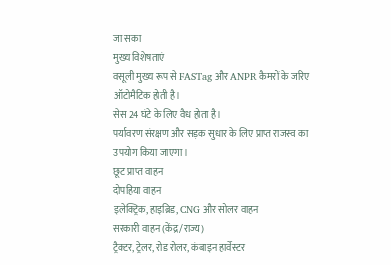जा सका
मुख्य विशेषताएं
वसूली मुख्य रूप से FASTag और ANPR कैमरों के जरिए ऑटोमैटिक होती है।
सेस 24 घंटे के लिए वैध होता है।
पर्यावरण संरक्षण और सड़क सुधार के लिए प्राप्त राजस्व का उपयोग किया जाएगा।
छूट प्राप्त वाहन
दोपहिया वाहन
इलेक्ट्रिक, हाइब्रिड, CNG और सोलर वाहन
सरकारी वाहन (केंद्र/राज्य)
ट्रैक्टर, ट्रेलर, रोड रोलर, कंबाइन हार्वेस्टर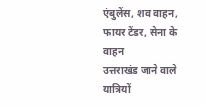एंबुलेंस, शव वाहन, फायर टेंडर, सेना के वाहन
उत्तराखंड जाने वाले यात्रियों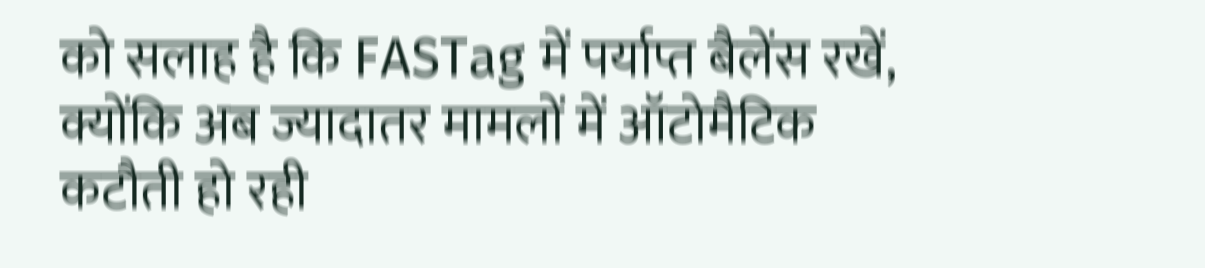को सलाह है कि FASTag में पर्याप्त बैलेंस रखें, क्योंकि अब ज्यादातर मामलों में ऑटोमैटिक कटौती हो रही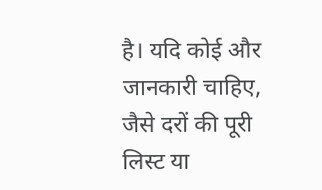है। यदि कोई और जानकारी चाहिए, जैसे दरों की पूरी लिस्ट या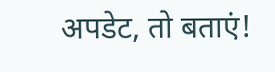अपडेट, तो बताएं!